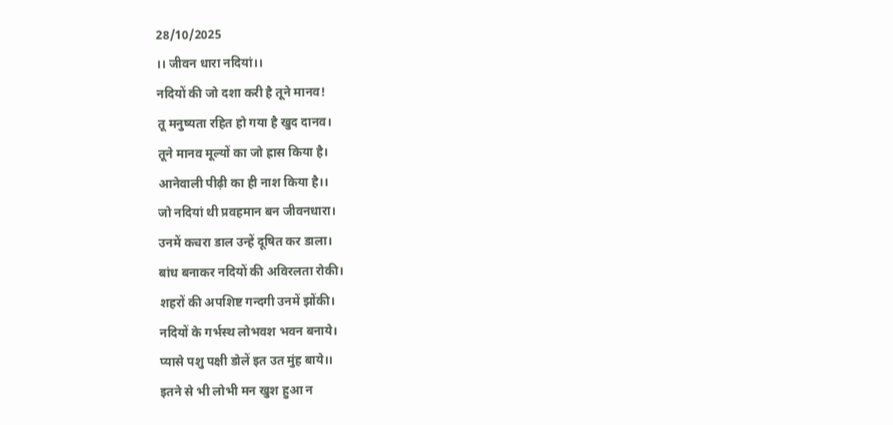28/10/2025
।। जीवन धारा नदियां।।
नदियों की जो दशा करी है तूने मानव!
तू मनुष्यता रहित हो गया है खुद दानव।
तूने मानव मूल्यों का जो ह्रास किया है।
आनेवाली पीढ़ी का ही नाश किया है।।
जो नदियां थी प्रवहमान बन जीवनधारा।
उनमें कचरा डाल उन्हें दूषित कर डाला।
बांध बनाकर नदियों की अविरलता रोकी।
शहरों की अपशिष्ट गन्दगी उनमें झोंकी।
नदियों के गर्भस्थ लोभवश भवन बनाये।
प्यासे पशु पक्षी डोलें इत उत मुंह बाये।।
इतने से भी लोभी मन खुश हुआ न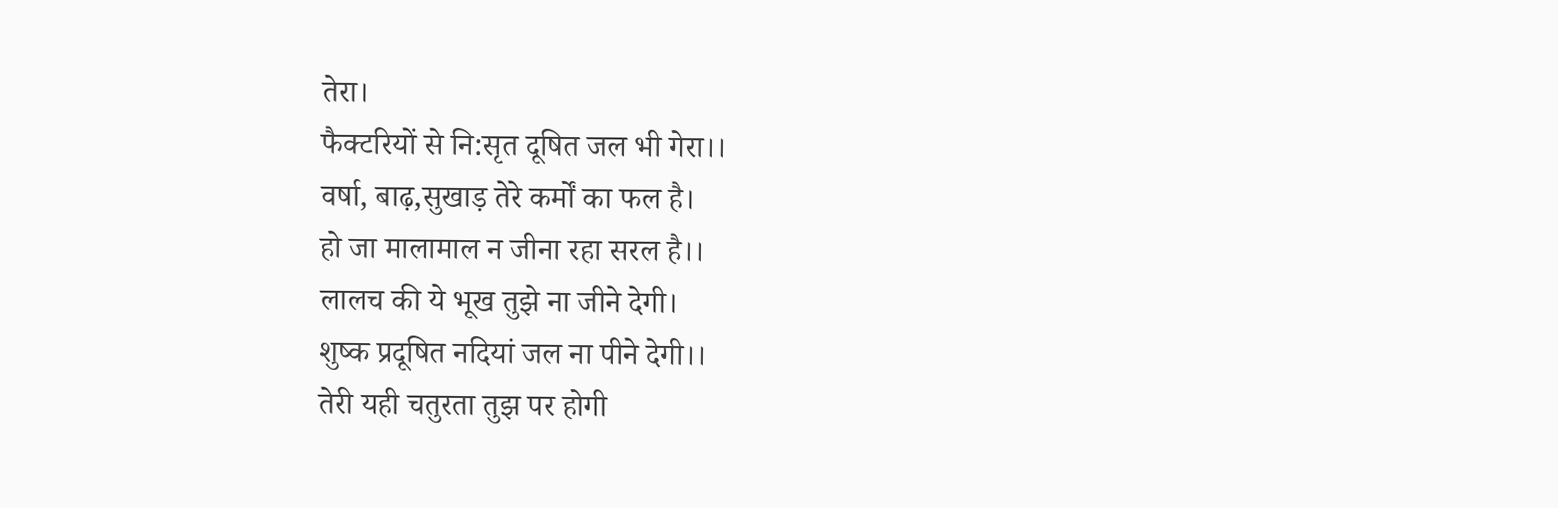तेरा।
फैक्टरियों से नि:सृत दूषित जल भी गेरा।।
वर्षा, बाढ़,सुखाड़ तेरे कर्मों का फल है।
हो जा मालामाल न जीना रहा सरल है।।
लालच की ये भूख तुझे ना जीने देगी।
शुष्क प्रदूषित नदियां जल ना पीने देगी।।
तेरी यही चतुरता तुझ पर होगी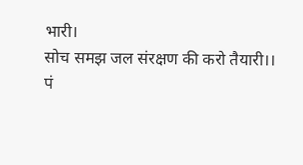भारी।
सोच समझ जल संरक्षण की करो तैयारी।।
पं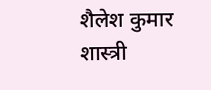शैलेश कुमार शास्त्री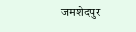जमशेदपुर